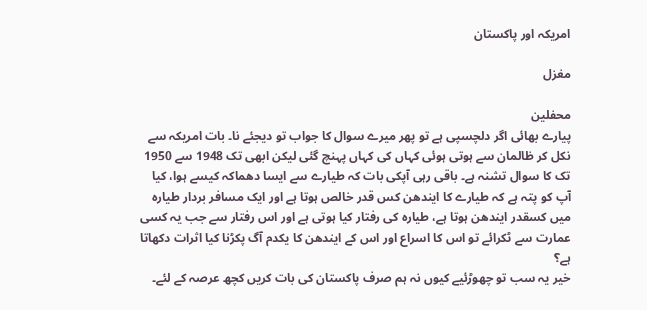امریکہ اور پاکستان

مغزل

محفلین
پیارے بھائی اگر دلچسپی ہے تو پھر میرے سوال کا جواب تو دیجئے نا۔ بات امریکہ سے نکل کر ظالمان سے ہوتی ہوئی کہاں کی کہاں پہنچ گئی لیکن ابھی تک 1948 سے 1950 تک کا سوال تشنہ ہے۔ باقی رہی آپکی بات کہ طیارے سے ایسا دھماکہ کیسے ہوا، کیا آپ کو پتہ ہے کہ طیارے کا ایندھن کس قدر خالص ہوتا ہے اور ایک مسافر بردار طیارہ میں کسقدر ایندھن ہوتا ہے، طیارہ کی رفتار کیا ہوتی ہے اور اس رفتار سے جب یہ کسی عمارت سے ٹکرائے تو اس کا اسراع اور اس کے ایندھن کا یکدم آگ پکڑنا کیا اثرات دکھاتا ہے؟
خیر یہ سب تو چھوڑئیے کیوں نہ ہم صرف پاکستان کی بات کریں کچھ عرصہ کے لئے۔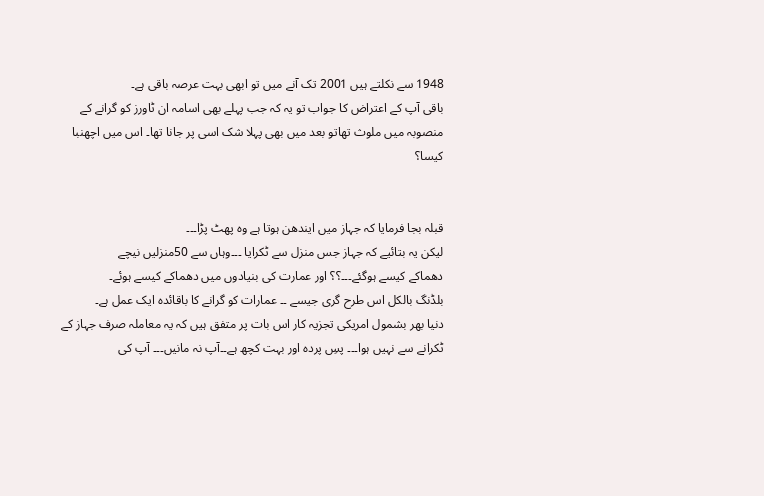1948 سے نکلتے ہیں 2001 تک آنے میں تو ابھی بہت عرصہ باقی ہے۔
باقی آپ کے اعتراض کا جواب تو یہ کہ جب پہلے بھی اسامہ ان ٹاورز کو گرانے کے منصوبہ میں ملوث تھاتو بعد میں بھی پہلا شک اسی پر جانا تھا۔ اس میں اچھنبا کیسا؟


قبلہ بجا فرمایا کہ جہاز میں ایندھن ہوتا ہے وہ پھٹ پڑا۔۔۔
لیکن یہ بتائیے کہ جہاز جس منزل سے ٹکرایا ۔۔۔وہاں سے 50منزلیں نیچے
دھماکے کیسے ہوگئے۔۔۔؟؟ اور عمارت کی بنیادوں میں دھماکے کیسے ہوئے۔
بلڈنگ بالکل اس طرح گری جیسے ۔۔ عمارات کو گرانے کا باقائدہ ایک عمل ہے۔
دنیا بھر بشمول امریکی تجزیہ کار اس بات پر متفق ہیں کہ یہ معاملہ صرف جہاز کے
ٹکرانے سے نہیں ہوا۔۔۔ پسِ پردہ اور بہت کچھ ہے۔۔آپ نہ مانیں۔۔۔ آپ کی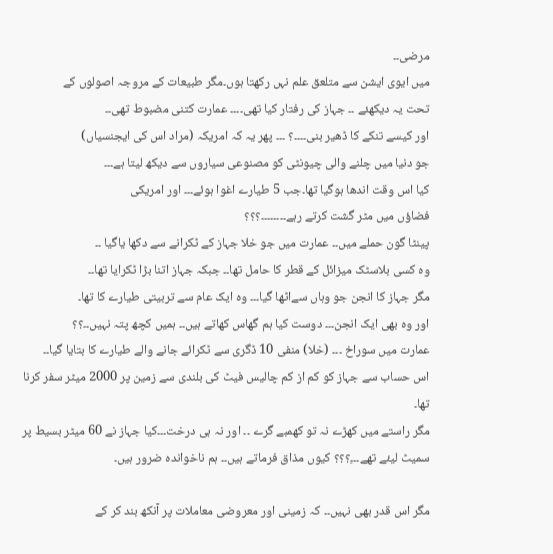مرضی۔۔
میں ایوی ایشن سے متلعق علم نہں رکھتا ہوں۔مگر طبیعات کے مروجہ اصولوں کے
تحت یہ دیکھئے ۔۔ جہاز کی رفتار کیا تھی۔۔۔۔ عمارت کتنی مضبوط تھی۔۔
اور کیسے تنکے کا ڈھیر بنی۔۔۔۔؟ ۔۔۔ پھر یہ کہ امریکہ (مراد اس کی ایجنسیاں)
جو دنیا میں چلنے والی چیونٹی کو مصنوعی سیاروں سے دیکھ لیتا ہے۔۔۔
کیا اس وقت اندھا ہوگیا تھا۔جب 5 طیارے اغوا ہوئے۔۔۔ اور امریکی
فضاؤں میں مٹر گشت کرتے رہے۔۔۔۔۔۔۔۔؟؟؟
پینٹا گون حملے میں۔۔ عمارت میں جو خلا جہاز کے ٹکرانے سے دکھا یاگیا ۔۔
وہ کسی بلاسٹک میزائل کے قطر کا حامل تھا۔۔ جبکہ جہاز اتنا بڑا ٹکرایا تھا۔۔
مگر جہاز کا انجن جو وہاں سےاٹھا گیا۔۔۔ وہ ایک عام سے تربیتی طیارے کا تھا۔
اور وہ بھی ایک انجن۔۔۔ دوست کیا ہم گھاس کھاتے ہیں۔۔ ہمیں کچھ پتہ نہیں۔۔؟؟
عمارت میں سوراخ ۔۔۔ (خلا) منفی 10 ڈگری سے ٹکرائے جانے والے طیارے کا بتایا گیا۔۔
اس حساب سے جہاز کو کم از کم چالیس فیٹ کی بلندی سے زمین پر 2000 میٹر سفر کرنا تھا۔
مگر راستے میں کھڑے نہ تو کھمبے گرے ۔۔ اور نہ ہی درخت۔۔۔کیا جہاز نے 60 میٹر بسیط پر
سمیٹ لیئے تھے۔۔۔ِ؟؟؟ کیوں مذاق فرماتے ہیں۔۔ ہم ناخواندہ ضرور ہیں۔

مگر اس قدر بھی نہیں۔۔ کہ زمینی اور معروضی معاملات پر آنکھ بند کر کے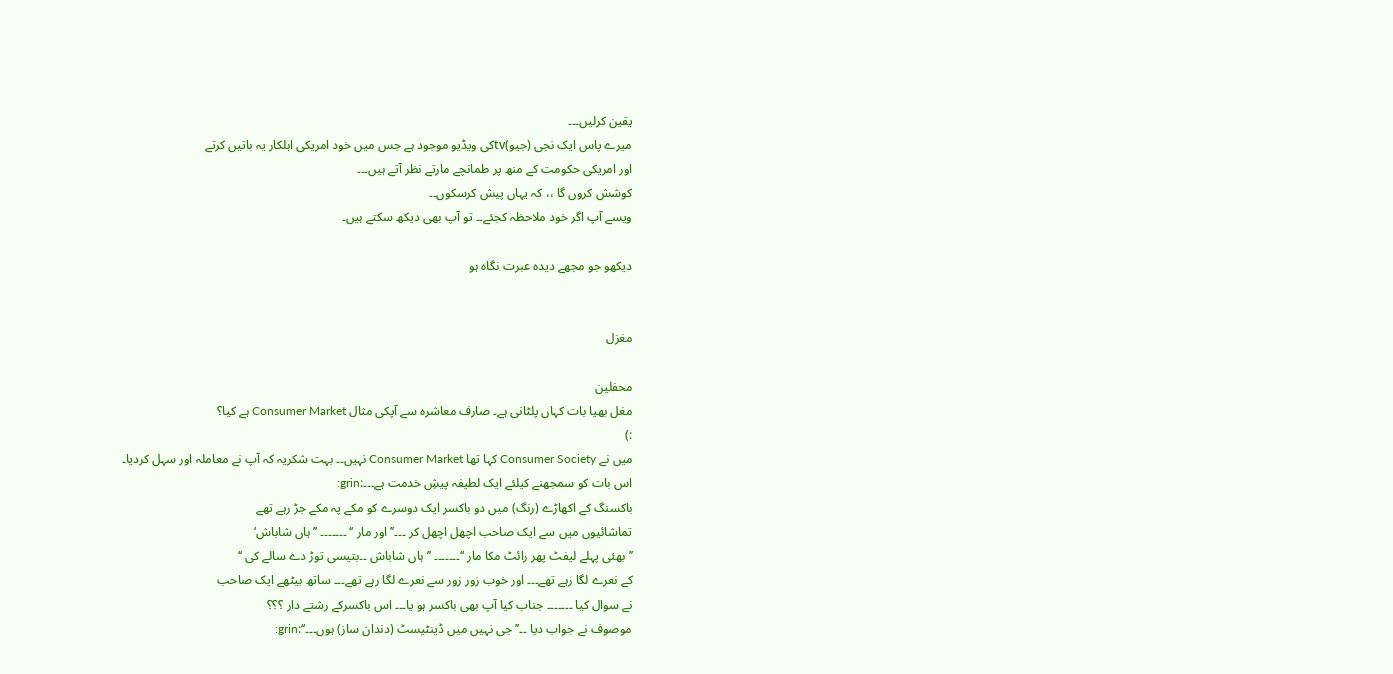یقین کرلیں۔۔۔
میرے پاس ایک نجی (جیو)tvکی ویڈیو موجود ہے جس میں خود امریکی اہلکار یہ باتیں کرتے
اور امریکی حکومت کے منھ پر طمانچے مارتے نظر آتے ہیں۔۔۔
کوشش کروں گا ،، کہ یہاں پیش کرسکوں۔۔
ویسے آپ اگر خود ملاحظہ کجئے۔۔ تو آپ بھی دیکھ سکتے ہیں۔

دیکھو جو مجھے دیدہ عبرت نگاہ ہو


مغزل

محفلین
مغل بھیا بات کہاں پلٹانی ہے۔ صارف معاشرہ سے آپکی مثال Consumer Market ہے کیا؟
:)
میں نے Consumer Society کہا تھا Consumer Market نہیں۔۔ بہت شکریہ کہ آپ نے معاملہ اور سہل کردیا۔
اس بات کو سمجھنے کیلئے ایک لطیفہ پیشِ خدمت ہے۔۔۔:grin:
باکسنگ کے اکھاڑے (رنگ) میں دو باکسر ایک دوسرے کو مکے پہ مکے جڑ رہے تھے
تماشائیوں میں سے ایک صاحب اچھل اچھل کر ۔۔۔’’ اور مار ‘‘ ۔۔۔۔۔۔۔ ’’ ہاں شاباش‘
’’ بھئی پہلے لیفٹ پھر رائٹ مکا مار ‘‘۔۔۔۔۔۔۔ ’’ ہاں شاباش ۔۔بتیسی توڑ دے سالے کی ‘‘
کے نعرے لگا رہے تھے۔۔۔ اور خوب زور زور سے نعرے لگا رہے تھے۔۔۔ ساتھ بیٹھے ایک صاحب
نے سوال کیا ۔۔۔۔۔۔۔ جناب کیا آپ بھی باکسر ہو یا۔۔۔ اس باکسرکے رشتے دار ؟؟؟
موصوف نے جواب دیا ۔۔’’ جی نہیں میں ڈینٹیسٹ (دندان ساز) ہوں۔۔۔‘‘:grin: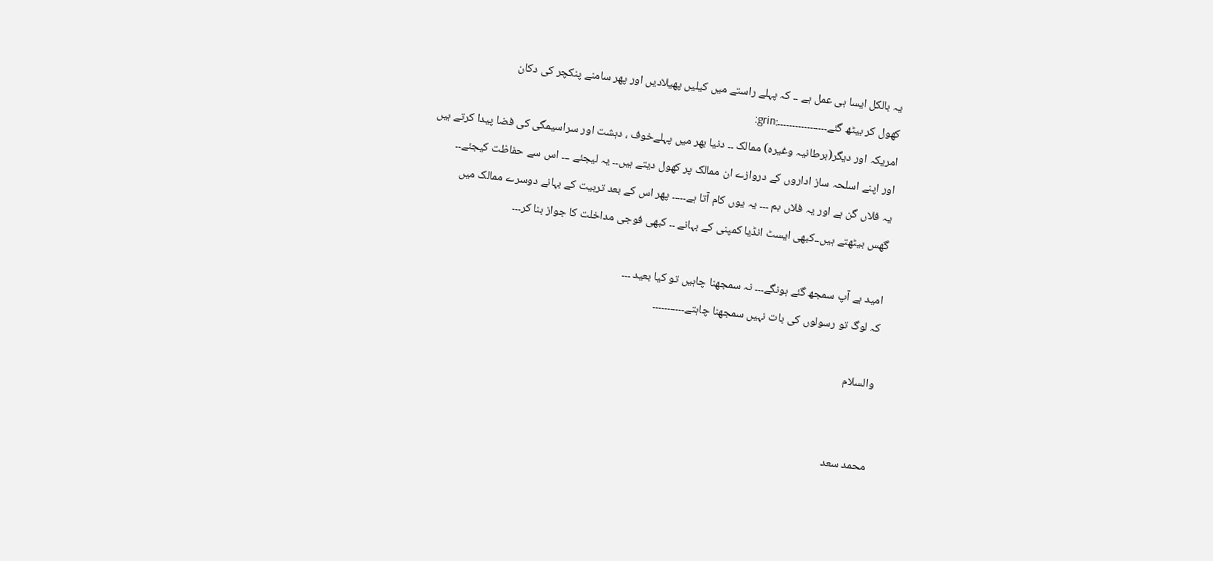یہ بالکل ایسا ہی عمل ہے ۔۔ کہ پہلے راستے میں کیلیں پھیلادیں اور پھر سامنے پنکچر کی دکان
کھول کر بیٹھ گئے۔۔۔۔۔۔۔۔۔۔۔۔۔۔۔۔۔:grin:
امریکہ اور دیگر(برطانیہ وغیرہ) ممالک ۔۔ دنیا بھر میں پہلےخوف ، دہشت اور سراسیمگی کی فضا پیدا کرتے ہیں
اور اپنے اسلحہ ساز اداروں کے دروازے ان ممالک پر کھول دیتے ہیں۔۔ یہ لیجئے ۔۔۔ اس سے حفاظت کیجئے۔۔
یہ فلاں گن ہے اور یہ فلاں بم ۔۔۔ یہ یوں کام آتا ہے۔۔۔۔۔ پھر اس کے بعد تربیت کے بہانے دوسرے ممالک میں
گھس بیٹھتے ہیں۔۔کبھی ایسٹ انڈیا کمپنی کے بہانے ۔۔ کبھی فوجی مداخلت کا جواز بنا کر۔۔۔

امید ہے آپ سمجھ گئے ہونگے۔۔۔ نہ سمجھنا چاہیں تو کیا بعید ۔۔۔
کہ لوگ تو رسولوں کی بات نہیں سمجھنا چاہتے۔۔۔۔۔۔۔۔۔۔۔

والسلام


محمد سعد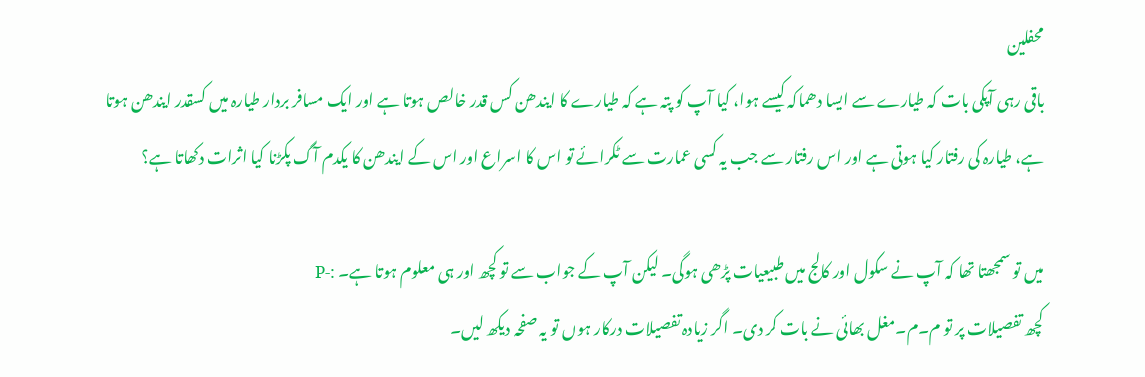محفلین
باقی رہی آپکی بات کہ طیارے سے ایسا دھماکہ کیسے ہوا، کیا آپ کو پتہ ہے کہ طیارے کا ایندھن کس قدر خالص ہوتا ہے اور ایک مسافر بردار طیارہ میں کسقدر ایندھن ہوتا ہے، طیارہ کی رفتار کیا ہوتی ہے اور اس رفتار سے جب یہ کسی عمارت سے ٹکرائے تو اس کا اسراع اور اس کے ایندھن کا یکدم آگ پکڑنا کیا اثرات دکھاتا ہے؟

میں تو سمجھتا تھا کہ آپ نے سکول اور کالج میں طبیعیات پڑھی ہوگی۔ لیکن آپ کے جواب سے تو کچھ اور ہی معلوم ہوتا ہے۔ :-P
کچھ تفصیلات پر تو م۔م۔مغل بھائی نے بات کر دی۔ اگر زیادہ تفصیلات درکار ہوں تو یہ صفحہ دیکھ لیں۔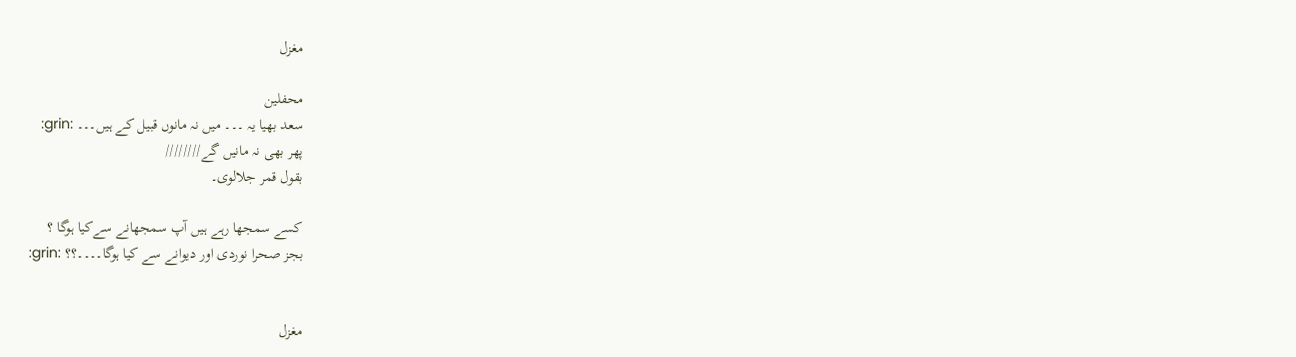مغزل

محفلین
سعد بھیا یہ ۔۔۔ میں نہ مانوں قبیل کے ہیں۔۔۔ :grin:
پھر بھی نہ مانیں گے////////
بقول قمر جلالوی۔

کسے سمجھا رہے ہیں آپ سمجھانے سےکیا ہوگا ؟
بجز صحرا نوردی اور دیوانے سے کیا ہوگا۔۔۔۔؟؟ :grin:


مغزل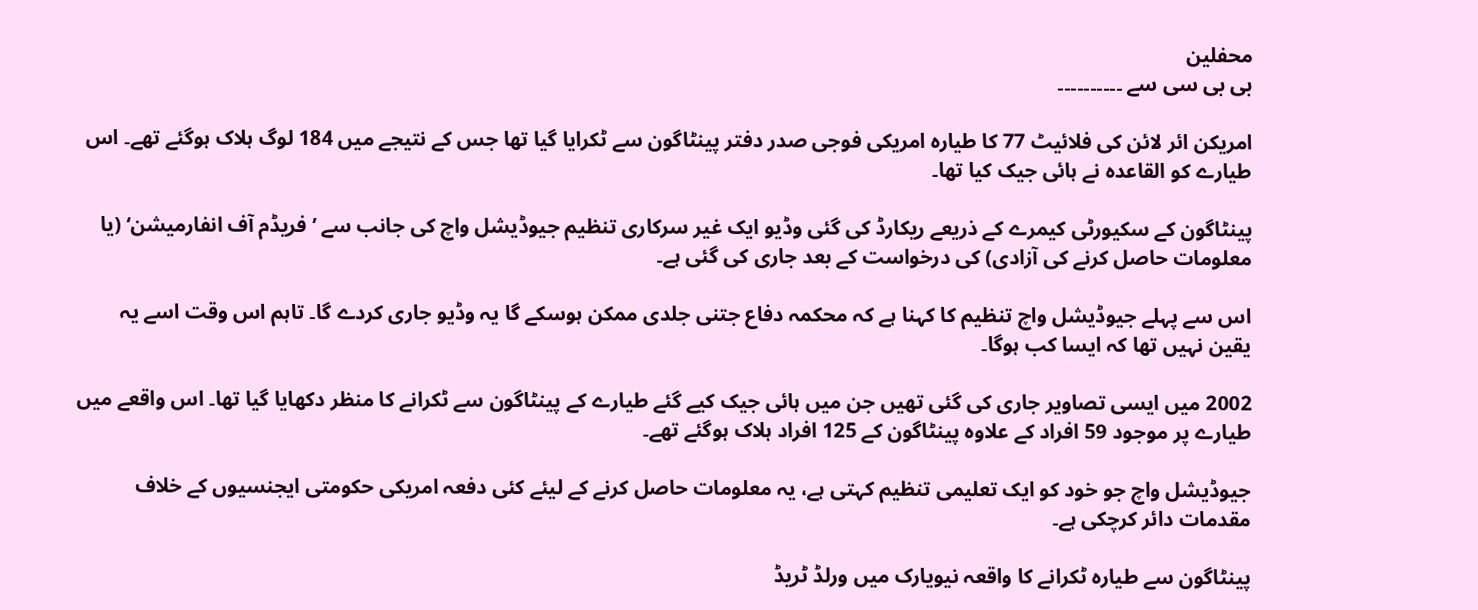محفلین
بی بی سی سے ۔۔۔۔۔۔۔۔۔۔

امریکن ائر لائن کی فلائیٹ 77 کا طیارہ امریکی فوجی صدر دفتر پینٹاگون سے ٹکرایا گیا تھا جس کے نتیجے میں 184 لوگ ہلاک ہوگئے تھے۔ اس طیارے کو القاعدہ نے ہائی جیک کیا تھا۔

پینٹاگون کے سکیورٹی کیمرے کے ذریعے ریکارڈ کی گئی وڈیو ایک غیر سرکاری تنظیم جیوڈیشل واچ کی جانب سے ’فریڈم آف انفارمیشن‘ (یا معلومات حاصل کرنے کی آزادی) کی درخواست کے بعد جاری کی گئی ہے۔

اس سے پہلے جیوڈیشل واچ تنظیم کا کہنا ہے کہ محکمہ دفاع جتنی جلدی ممکن ہوسکے گا یہ وڈیو جاری کردے گا۔ تاہم اس وقت اسے یہ یقین نہیں تھا کہ ایسا کب ہوگا۔

2002 میں ایسی تصاویر جاری کی گئی تھیں جن میں ہائی جیک کیے گئے طیارے کے پینٹاگون سے ٹکرانے کا منظر دکھایا گیا تھا۔ اس واقعے میں طیارے پر موجود 59 افراد کے علاوہ پینٹاگون کے 125 افراد ہلاک ہوگئے تھے۔

جیوڈیشل واچ جو خود کو ایک تعلیمی تنظیم کہتی ہے، یہ معلومات حاصل کرنے کے لیئے کئی دفعہ امریکی حکومتی ایجنسیوں کے خلاف مقدمات دائر کرچکی ہے۔

پینٹاگون سے طیارہ ٹکرانے کا واقعہ نیویارک میں ورلڈ ٹریڈ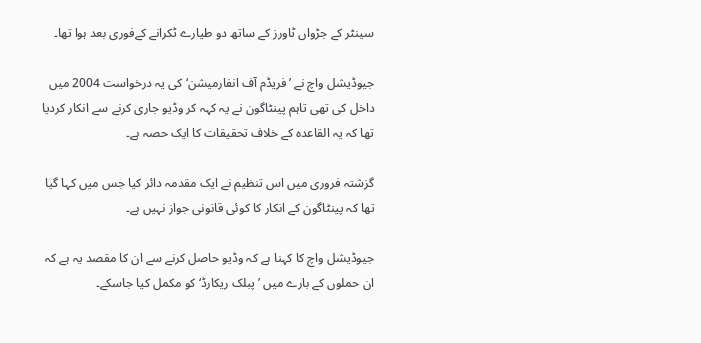سینٹر کے جڑواں ٹاورز کے ساتھ دو طیارے ٹکرانے کےفوری بعد ہوا تھا۔

جیوڈیشل واچ نے ’فریڈم آف انفارمیشن‘ کی یہ درخواست 2004 میں داخل کی تھی تاہم پینٹاگون نے یہ کہہ کر وڈیو جاری کرنے سے انکار کردیا تھا کہ یہ القاعدہ کے خلاف تحقیقات کا ایک حصہ ہے۔

گزشتہ فروری میں اس تنظیم نے ایک مقدمہ دائر کیا جس میں کہا گیا تھا کہ پینٹاگون کے انکار کا کوئی قانونی جواز نہیں ہے۔

جیوڈیشل واچ کا کہنا ہے کہ وڈیو حاصل کرنے سے ان کا مقصد یہ ہے کہ ان حملوں کے بارے میں ’پبلک ریکارڈ‘ کو مکمل کیا جاسکے۔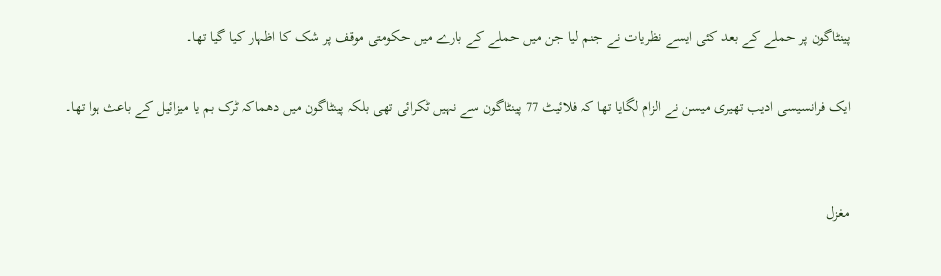پینٹاگون پر حملے کے بعد کئی ایسے نظریات نے جنم لیا جن میں حملے کے بارے میں حکومتی موقف پر شک کا اظہار کیا گیا تھا۔

ایک فرانسیسی ادیب تھیری میسن نے الزام لگایا تھا کہ فلائیٹ 77 پینٹاگون سے نہیں ٹکرائی تھی بلکہ پینٹاگون میں دھماکہ ٹرک بم یا میزائیل کے باعث ہوا تھا۔


مغزل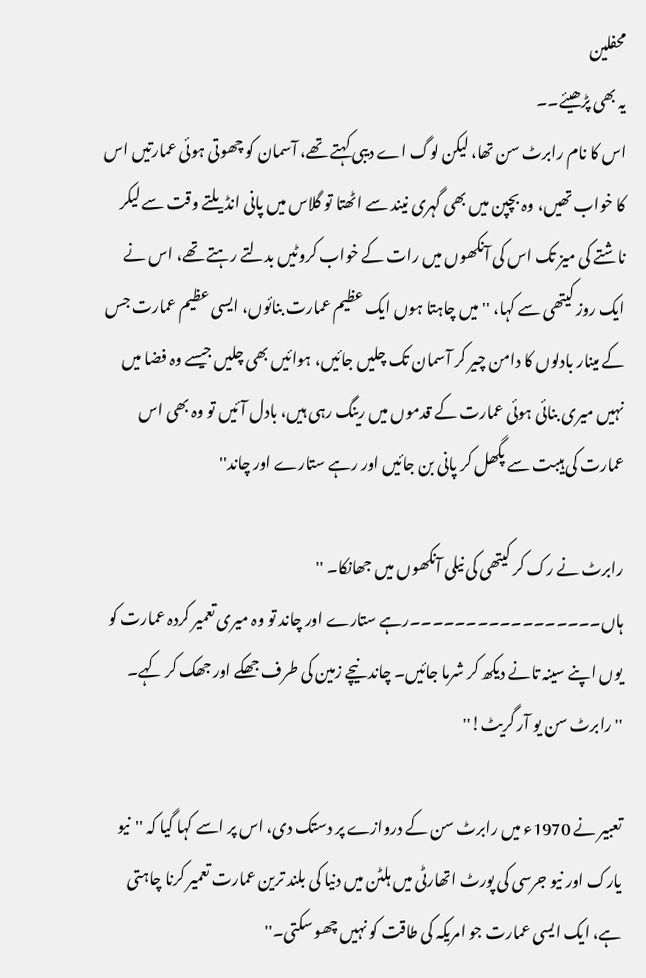محفلین
یہ بھی پڑھیئے۔۔
اس کا نام رابرٹ سن تھا، لیکن لوگ اے دیبی کہتے تھے، آسمان کو چھوتی ہوئی عمارتیں اس کا خواب تھیں، وہ بچپن میں بھی گہری نیند سے اٹھتا تو گلاس میں پانی انڈیلتے وقت سے لیکر ناشتے کی میز تک اس کی آنکھوں میں رات کے خواب کروٹیں بدلتے رہتے تھے، اس نے ایک روز کیتھی سے کہا، ''میں چاہتا ہوں ایک عظیم عمارت بنائوں، ایسی عظیم عمارت جس کے مینار بادلوں کا دامن چیر کر آسمان تک چلیں جائیں، ہوائیں بھی چلیں جیسے وہ فضا میں نہیں میری بنائی ہوئی عمارت کے قدموں میں رینگ رہی ہیں، بادل آئیں تو وہ بھی اس عمارت کی ہیبت سے پگھل کر پانی بن جائیں اور رہے ستارے اور چاند''

رابرٹ نے رک کر کیتھی کی نیلی آنکھوں میں جھانکا۔ '' ہاں۔۔۔۔۔۔۔۔۔۔۔۔۔۔۔۔۔رہے ستارے اور چاند تو وہ میری تعمیر کردہ عمارت کو یوں اپنے سینہ تانے دیکھ کر شرما جائیں۔ چاند نیچے زمین کی طرف جھکے اور جھک کر کہے۔ ''رابرٹ سن یو آر گریٹ!''

تعبیر نے 1970ء میں رابرٹ سن کے دروازے پر دستک دی، اس پر اسے کہا گیا کہ ''نیو یارک اور نیو جرسی کی پورٹ اتھارٹی میں ہلٹن میں دنیا کی بلند ترین عمارت تعمیر کرنا چاہتی ہے، ایک ایسی عمارت جو امریکہ کی طاقت کو نہیں چھو سکتی۔''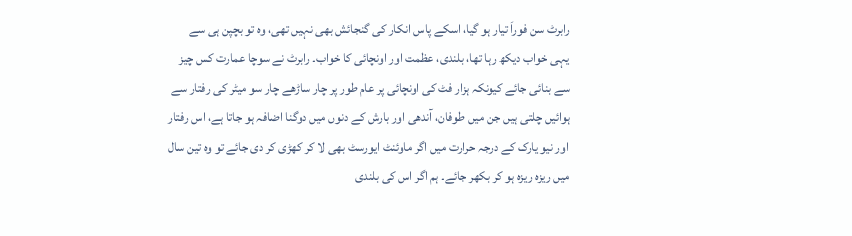رابرٹ سن فوراَ تیار ہو گیا، اسکے پاس انکار کی گنجائش بھی نہیں تھی، وہ تو بچپن ہی سے یہی خواب دیکھ رہا تھا، بلندی، عظمت اور اونچائی کا خواب۔ رابرٹ نے سوچا عمارت کس چیز سے بنائی جائے کیونکہ ہزار فٹ کی اونچائی پر عام طور پر چار ساڑھے چار سو میٹر کی رفتار سے ہوائیں چلتی ہیں جن میں طوفان، آندھی اور بارش کے دنوں میں دوگنا اضافہ ہو جاتا ہے، اس رفتار اور نیو یارک کے درجہ حرارت میں اگر ماوئنٹ ایورسٹ بھی لا کر کھڑی کر دی جائے تو وہ تین سال میں ریزہ ریزہ ہو کر بکھر جائے۔ ہم اگر اس کی بلندی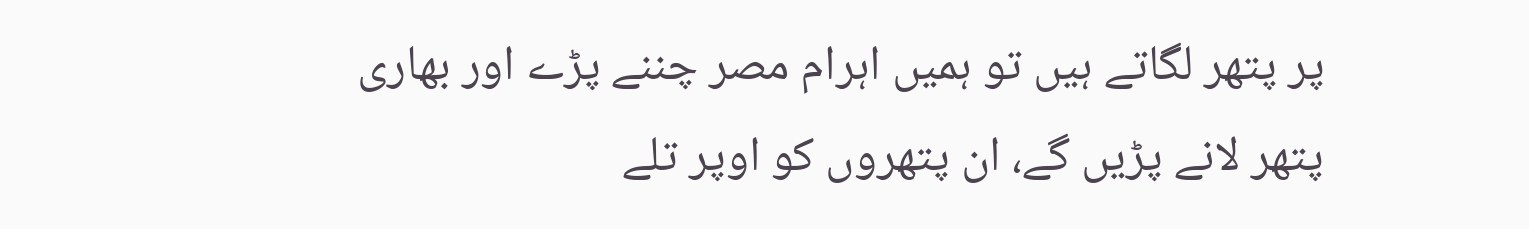پر پتھر لگاتے ہیں تو ہمیں اہرام مصر چننے پڑے اور بھاری پتھر لانے پڑیں گے، ان پتھروں کو اوپر تلے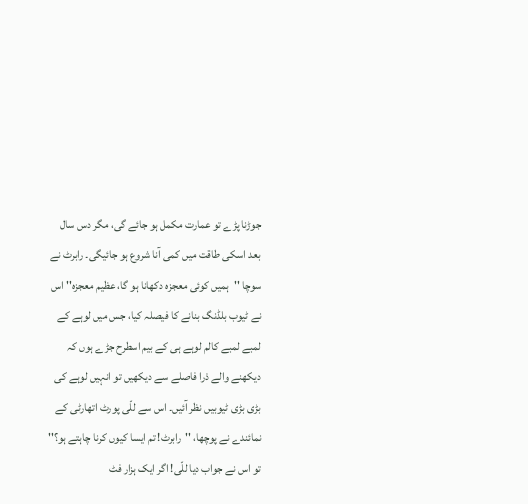جوڑنا پڑے تو عمارت مکمل ہو جائے گی، مگر دس سال بعد اسکی طاقت میں کمی آنا شروع ہو جائیگی۔ رابرٹ نے سوچا ''ہمیں کوئی معجزہ دکھانا ہو گا، عظیم معجزہ'' اس نے ٹیوب بلڈنگ بنانے کا فیصلہ کیا، جس میں لوہے کے لمبے لمبے کالم لوہے ہی کے بیم اسطرح جڑے ہوں کہ دیکھنے والے ذرا فاصلے سے دیکھیں تو انہیں لوہے کی بڑی بڑی ٹیوبیں نظر آئیں۔ اس سے للّی پورٹ اتھارٹی کے نمائندے نے پوچھا، ''رابرٹ! تم ایسا کیوں کرنا چاہتے ہو؟'' تو اس نے جواب دیا للّی! اگر ایک ہزار فٹ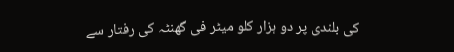کی بلندی پر دو ہزار کلو میٹر فی گھنٹہ کی رفتار سے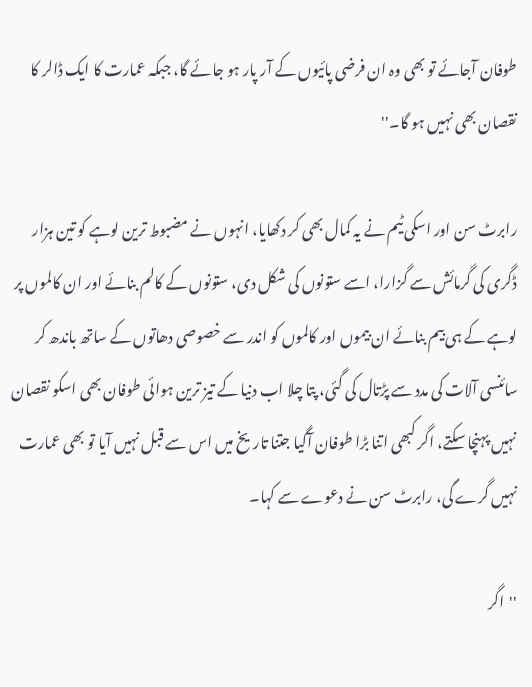طوفان آجائے تو بھی وہ ان فرضی پائیوں کے آر پار ہو جائے گا، جبکہ عمارت کا ایک ڈالر کا نقصان بھی نہیں ہو گا۔''

رابرٹ سن اور اسکی ٹیم نے یہ کمال بھی کر دکھایا، انہوں نے مضبوط ترین لوہے کو تین ہزار ڈگری کی گرمائش سے گزارا، اسے ستونوں کی شکل دی، ستونوں کے کالم بنائے اور ان کالموں پر لوہے کے ہی بیم بنائے ان بیموں اور کالموں کو اندر سے خصوصی دھاتوں کے ساتھ باندھ کر سائنسی آلات کی مدد سے پڑتال کی گئی، پتا چلا اب دنیا کے تیز ترین ہوائی طوفان بھی اسکو نقصان نہیں پہنچا سکتے، اگر کبھی اتنا بڑا طوفان آگیا جتنا تاریخ میں اس سے قبل نہیں آیا تو بھی عمارت نہیں گرے گی، رابرٹ سن نے دعوے سے کہا۔

''اگر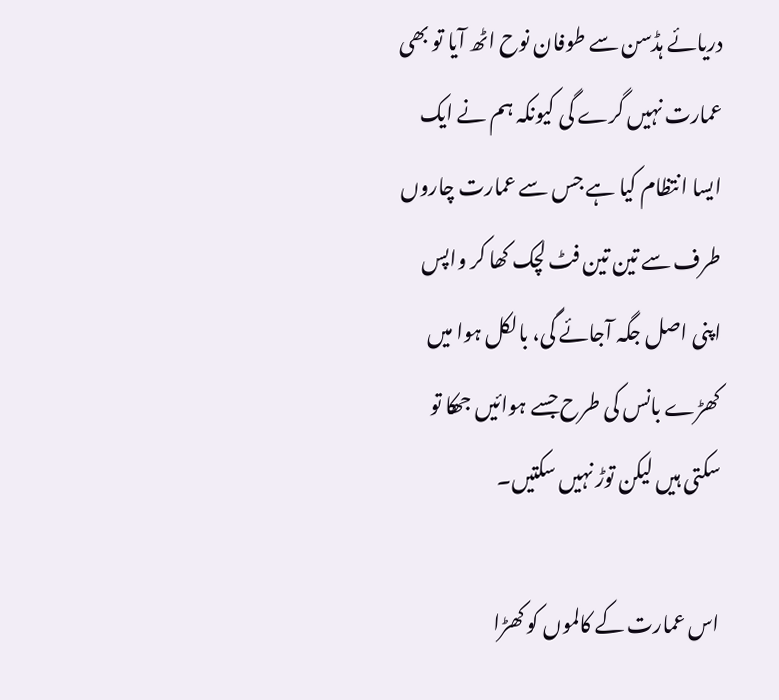دریائے ہڈسن سے طوفان نوح اٹھ آیا تو بھی عمارت نہیں گرے گی کیونکہ ہم نے ایک ایسا انتظام کیا ہے جس سے عمارت چاروں طرف سے تین تین فٹ لچک کھا کر واپس اپنی اصل جگہ آجائے گی، بالکل ہوا میں کھڑے بانس کی طرح جسے ہوائیں جھکا تو سکتی ہیں لیکن توڑ نہیں سکتیں۔

اس عمارت کے کالموں کو کھڑا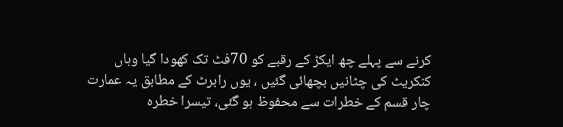کرنے سے پہلے چھ ایکڑ کے رقبے کو 70فٹ تک کھودا گیا وہاں کنکریٹ کی چٹانیں بچھائی گئیں ، یوں رابرٹ کے مطابق یہ عمارت چار قسم کے خطرات سے محفوظ ہو گئی، تیسرا خطرہ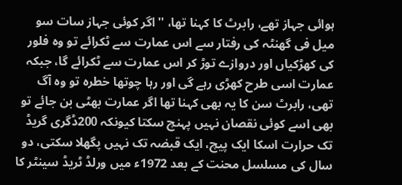ہوائی جہاز تھے، رابرٹ کا کہنا تھا، ''اگر کوئی جہاز سات سو میل فی گھنٹہ کی رفتار سے اس عمارت سے ٹکرائے تو وہ فلور کی کھڑکیاں اور دروازے توڑ کر اس عمارت سے ٹکرائے گا، جبکہ عمارت اسی طرح کھڑی رہے گی اور رہا چوتھا خطرہ تو وہ آگ تھی، رابرٹ سن کا یہ بھی کہنا تھا اگر عمارت بھٹی بن جائے تو بھی اسے کوئی نقصان نہیں پہنچ سکتا کیونکہ 200ڈگری گریڈ تک حرارت اسکا ایک پیچ، ایک قبضہ تک نہیں پگھلا سکتی، دو سال کی مسلسل محنت کے بعد 1972ء میں ورلڈ ٹریڈ سینٹر کا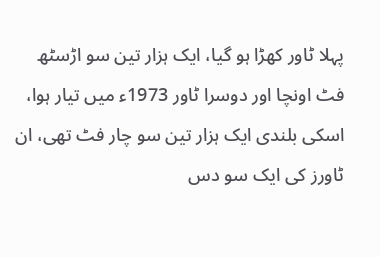پہلا ٹاور کھڑا ہو گیا، ایک ہزار تین سو اڑسٹھ فٹ اونچا اور دوسرا ٹاور 1973ء میں تیار ہوا، اسکی بلندی ایک ہزار تین سو چار فٹ تھی، ان ٹاورز کی ایک سو دس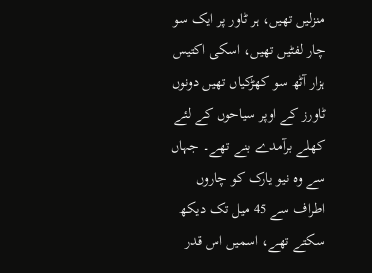منزلیں تھیں، ہر ٹاور پر ایک سو چار لفٹیں تھیں، اسکی اکتیس ہزار آٹھ سو کھڑکیاں تھیں دونوں ٹاورز کے اوپر سیاحوں کے لئے کھلے برآمدے بنے تھے۔ جہاں سے وہ نیو یارک کو چاروں اطراف سے 45 میل تک دیکھ سکتے تھے، اسمیں اس قدر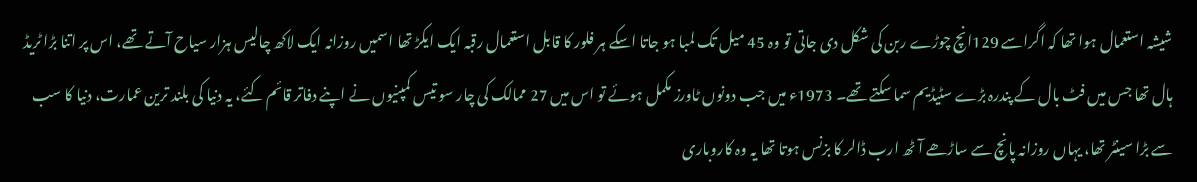شیشہ استعمال ہوا تھا کہ اگراسے 129انچ چوڑے ربن کی شکل دی جاتی تو وہ 45 میل تک لمبا ہو جاتا اسکے ہر فلور کا قابل استعمال رقبہ ایک ایکڑ تھا اسمیں روزانہ ایک لاکھ چالیس ہزار سیاح آتے تھے، اس پر اتنا بڑا ٹریڈ ہال تھا جس میں فٹ بال کے پندرہ بڑے سٹیڈیم سما سکتے تھے۔ 1973ء میں جب دونوں ٹاورز مکمل ہوئے تو اس میں 27 ممالک کی چار سو تیس کمپنیوں نے اپنے دفاتر قائم کئے، یہ دنیا کی بلند ترین عمارت، دنیا کا سب سے بڑا سینٹر تھا، یہاں روزانہ پانچ سے ساڑھے آٹھ ارب ڈالر کا بزنس ہوتا تھا یہ وہ کاروباری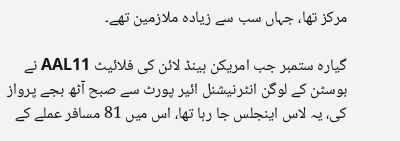مرکز تھا، جہاں سب سے زیادہ ملازمین تھے۔

گیارہ ستمبر جب امریکن ہینڈ لائن کی فلائیٹ AAL11 نے بوسٹن کے لوگن انٹرنیشنل ائیر پورٹ سے صبح آٹھ بجے پرواز کی، یہ لاس اینجلس جا رہا تھا، اس میں 81 مسافر عملے کے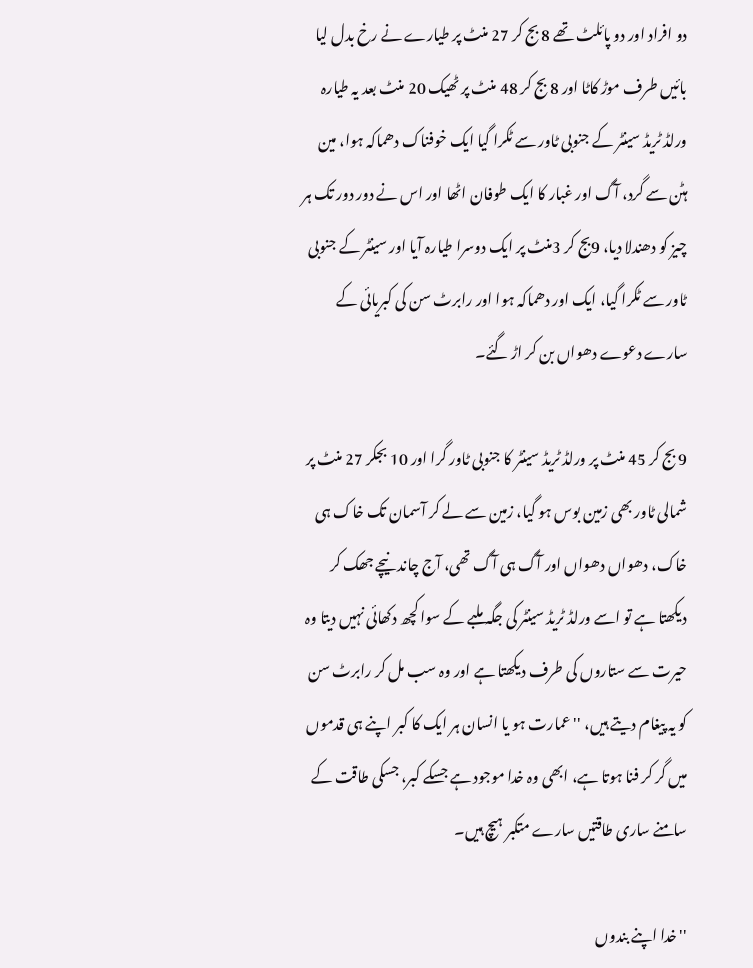دو افراد اور دو پائلٹ تھے 8 بج کر 27 منٹ پر طیارے نے رخ بدل لیا بائیں طرف موڑ کاٹا اور 8 بج کر 48 منٹ پر ٹھیک 20 منٹ بعد یہ طیارہ ورلڈ ٹریڈ سینٹر کے جنوبی ٹاور سے ٹکرا گیا ایک خوفناک دھماکہ ہوا، مین ہٹن سے گرد، آگ اور غبار کا ایک طوفان اٹھا اور اس نے دور دور تک ہر چیز کو دھندلا دیا، 9بج کر 3منٹ پر ایک دوسرا طیارہ آیا اور سینٹر کے جنوبی ٹاور سے ٹکرا گیا، ایک اور دھماکہ ہوا اور رابرٹ سن کی کبریائی کے سارے دعوے دھواں بن کر اڑ گئے۔

9 بج کر 45 منٹ پر ورلڈ ٹریڈ سینٹر کا جنوبی ٹاور گرا اور 10 بجکر 27 منٹ پر شمالی ٹاور بھی زمین بوس ہو گیا، زمین سے لے کر آسمان تک خاک ہی خاک، دھواں دھواں اور آگ ہی آگ تھی، آج چاند نیچے جھک کر دیکھتا ہے تو اسے ورلڈ ٹریڈ سینٹر کی جگہ ملبے کے سوا کچھ دکھائی نہیں دیتا وہ حیرت سے ستاروں کی طرف دیکھتا ہے اور وہ سب مل کر رابرٹ سن کو یہ پیغام دیتے ہیں، ''عمارت ہو یا انسان ہر ایک کا کبر اپنے ہی قدموں میں گر کر فنا ہوتا ہے، ابھی وہ خدا موجود ہے جسکے کبر، جسکی طاقت کے سامنے ساری طاقتیں سارے متکبر ہیچ ہیں۔

''خدا اپنے بندوں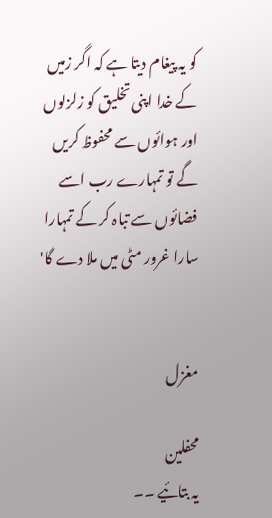کو یہ پیغام دیتا ہے کہ اگر زمیں کے خدا اپنی تخلیق کو زلزلوں اور ہوائوں سے محفوظ کریں گے تو تمہارے رب اسے فضائوں سے تباہ کر کے تمہارا سارا غرور مٹی میں ملا دے گا'


مغزل

محفلین
یہ بتائیے ۔۔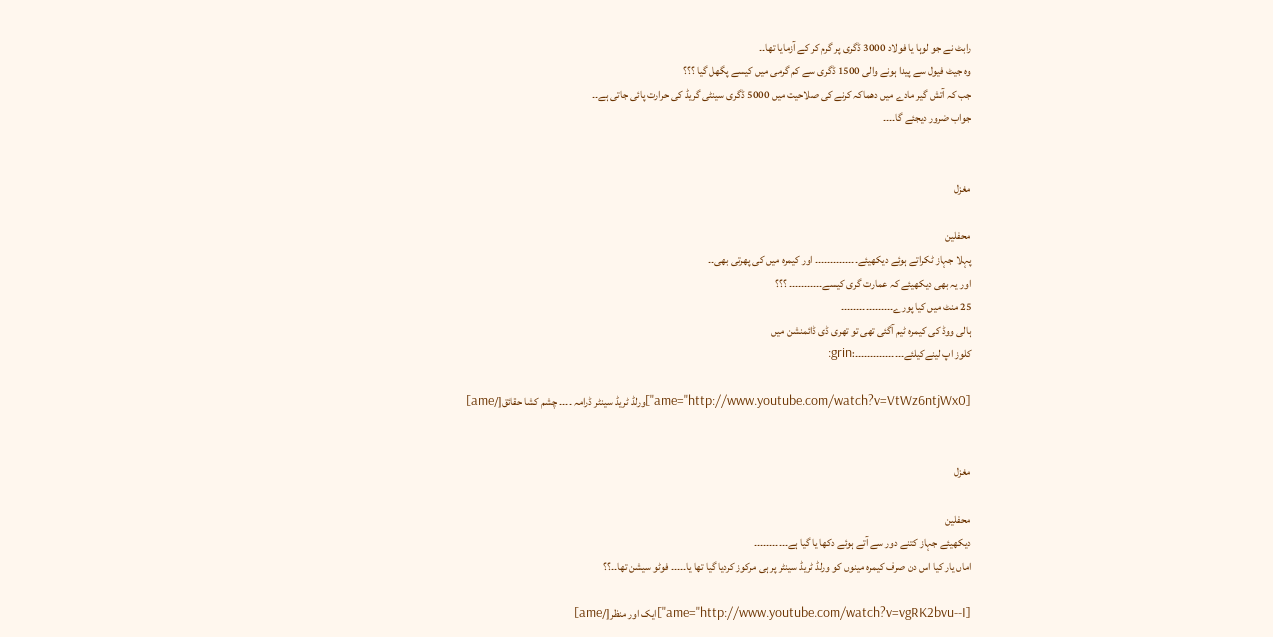رابٹ نے جو لوہا یا فولاد 3000 ڈگری پر گرم کر کے آزمایا تھا۔۔
وہ جیٹ فیول سے پیدا ہونے والی 1500 ڈگری سے کم گرمی میں کیسے پگھل گیا ؟؟؟
جب کہ آتش گیر مادے میں دھماکہ کرنے کی صلاحیت میں 5000 ڈگری سینٹی گریڈ کی حرارت پائی جاتی ہے۔۔
جواب ضرور دیجئے گا۔۔۔۔


مغزل

محفلین
پہلا جہاز ٹکراتے ہوئے دیکھیئے۔۔۔۔۔۔۔۔۔۔۔۔۔۔ اور کیمرہ میں کی پھرتی بھی۔۔
اور یہ بھی دیکھیئے کہ عمارت گری کیسے۔۔۔۔۔۔۔۔۔۔۔ ؟؟؟
25 منٹ میں کیا پورے۔۔۔۔۔۔۔۔۔۔۔۔۔۔۔۔۔
ہالی ووڈ کی کیمرہ ٹیم آگئی تھی تو تھری ڈی ڈائمنشن میں
کلوز اپ لینےکیلئے۔۔۔۔۔۔۔۔۔۔۔۔۔۔۔۔:grin:

[ame="http://www.youtube.com/watch?v=VtWz6ntjWx0"]ورلڈ ٹریڈ سینٹر ڈرامہ ۔۔۔۔ چشم کشا حقائق[/ame]


مغزل

محفلین
دیکھیئے جہاز کتنے دور سے آتے ہوئے دکھا یا گیا ہے۔۔۔۔۔۔۔۔۔۔۔
اماں یار کیا اس دن صرف کیمرہ مینوں کو ورلڈ ٹریڈ سینٹر پر ہی مرکوز کردیا گیا تھا یا۔۔۔۔۔ فوٹو سیشن تھا۔۔؟؟

[ame="http://www.youtube.com/watch?v=vgRK2bvu--I"]ایک اور منظر[/ame]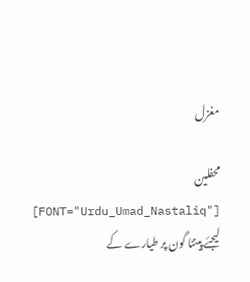مغزل

محفلین
[FONT="Urdu_Umad_Nastaliq"]
لیجئے پینٹا گون پر طیارے کے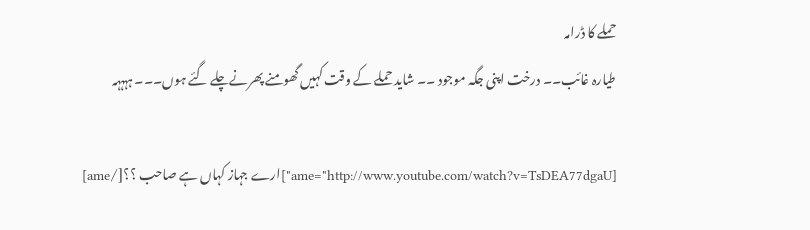حملے کا ڈرامہ
طیارہ غائب۔۔ درخت اپنی جگہ موجود ۔۔ شاید حملے کے وقت کہیں گھومنے پھرنےچلے گئے ہوں۔۔۔ ہہہہہ

[ame="http://www.youtube.com/watch?v=TsDEA77dgaU"]ارے جہاز کہاں ہے صاحب ؟؟[/ame]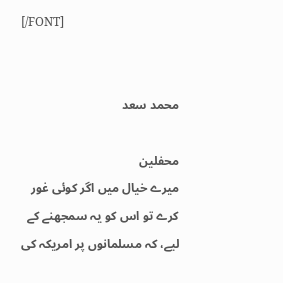[/FONT]


محمد سعد

محفلین
میرے خیال میں اگر کوئی غور کرے تو اس کو یہ سمجھنے کے لیے، کہ مسلمانوں پر امریکہ کی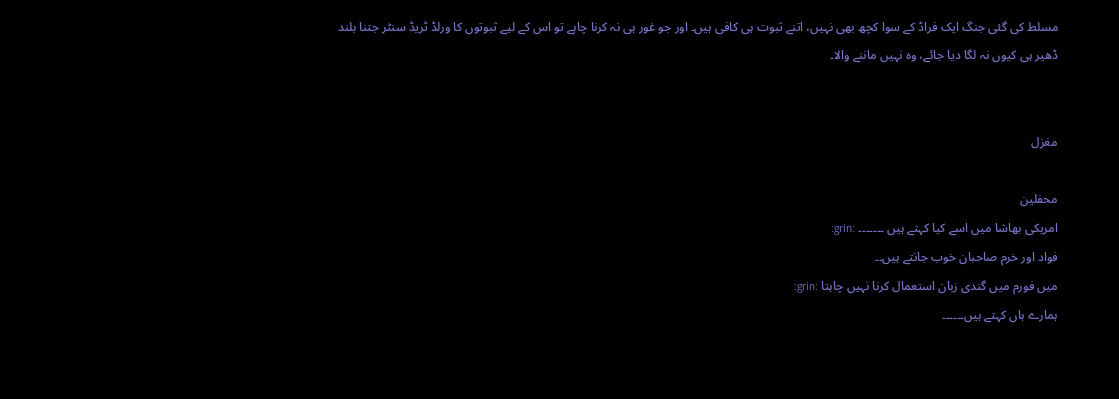مسلط کی گئی جنگ ایک فراڈ کے سوا کچھ بھی نہیں، اتنے ثبوت ہی کافی ہیں۔ اور جو غور ہی نہ کرنا چاہے تو اس کے لیے ثبوتوں کا ورلڈ ٹریڈ سنٹر جتنا بلند ڈھیر ہی کیوں نہ لگا دیا جائے، وہ نہیں ماننے والا۔


مغزل

محفلین
امریکی بھاشا میں اسے کیا کہتے ہیں ۔۔۔۔۔۔۔ :grin:
فواد اور خرم صاحبان خوب جانتے ہیں۔۔
میں فورم میں گندی زبان استعمال کرنا نہیں چاہتا :grin:
ہمارے ہاں کہتے ہیں۔۔۔۔۔۔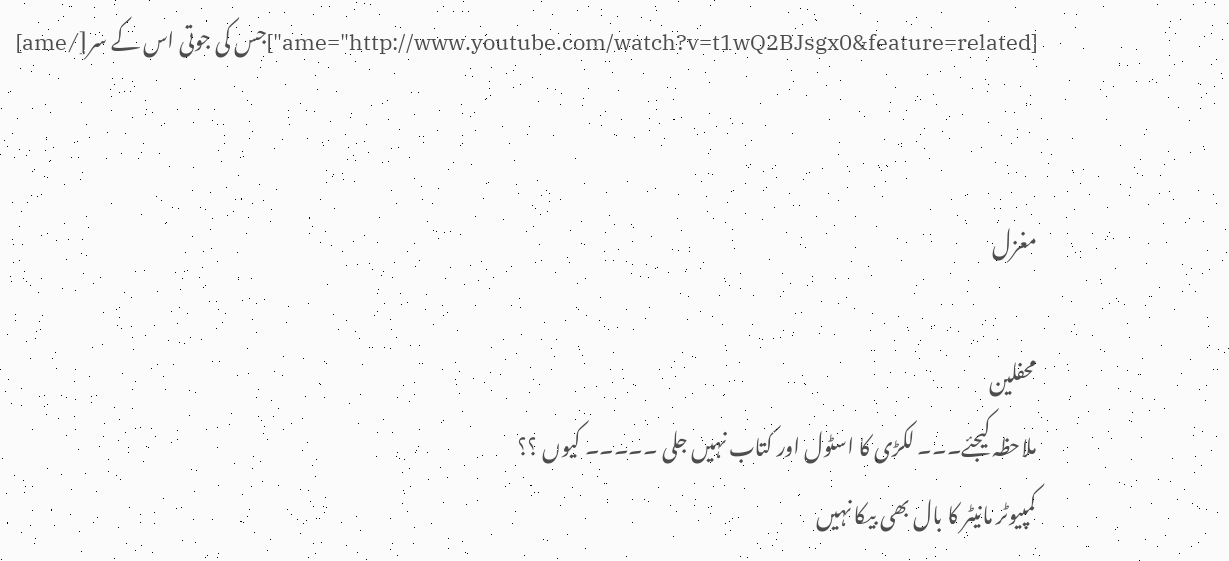[ame="http://www.youtube.com/watch?v=t1wQ2BJsgx0&feature=related"]جس کی جوتی اس کے سر[/ame]


مغزل

محفلین
ملاحظہ کیجئے۔۔۔ لکڑی کا اسٹول اور کتاب نہیں جلی ۔۔۔۔۔ کیوں ؟؟
کمپیوٹر مانیٹر کا بال بھی بیکا نہیں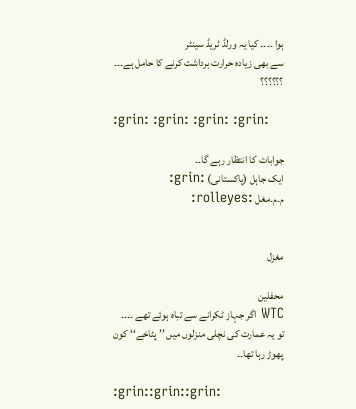ہوا ۔۔۔۔ کیا یہ ورلڈ ٹریڈ سینٹر
سے بھی زیادہ حرارت برداشت کرنے کا حامل ہے۔۔۔ ؟؟؟؟؟؟

:grin: :grin: :grin: :grin:

جوابات کا انتظار رہے گا۔۔
ایک جاہل (پاکستانی) :grin:
م۔م۔مغل :rolleyes:


مغزل

محفلین
WTC اگر جہاز ٹکرانے سے تباہ ہوئے تھے ۔۔۔۔
تو یہ عمارت کی نچلی منزلوں میں ’’ پٹاخے‘‘ کون پھوڑ رہا تھا۔۔

:grin::grin::grin: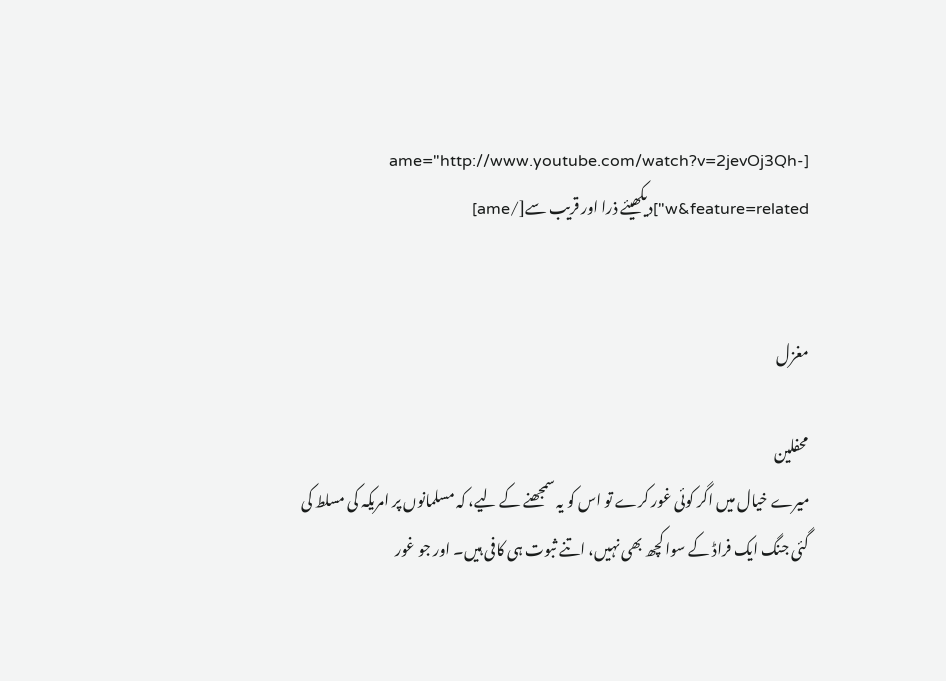[ame="http://www.youtube.com/watch?v=2jevOj3Qh-w&feature=related"]دیکھیئے ذرا اور قریب سے[/ame]


مغزل

محفلین
میرے خیال میں اگر کوئی غور کرے تو اس کو یہ سمجھنے کے لیے، کہ مسلمانوں پر امریکہ کی مسلط کی گئی جنگ ایک فراڈ کے سوا کچھ بھی نہیں، اتنے ثبوت ہی کافی ہیں۔ اور جو غور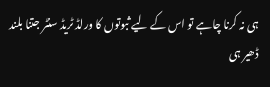ہی نہ کرنا چاہے تو اس کے لیے ثبوتوں کا ورلڈ ٹریڈ سنٹر جتنا بلند ڈھیر ہی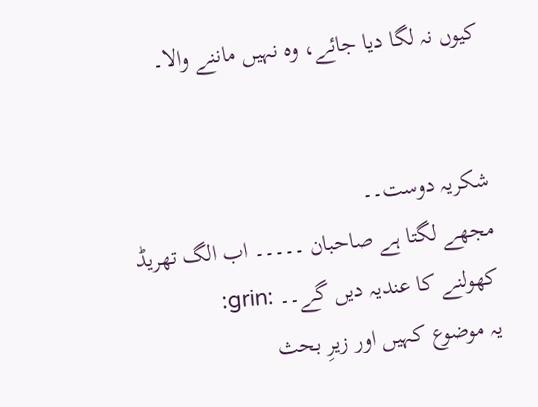کیوں نہ لگا دیا جائے، وہ نہیں ماننے والا۔


شکریہ دوست۔۔
مجھے لگتا ہے صاحبان ۔۔۔۔۔ اب الگ تھریڈ کھولنے کا عندیہ دیں گے۔۔ :grin:
یہ موضوع کہیں اور زیرِ بحث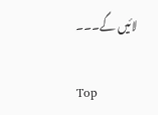لائیں گے۔۔۔

Top